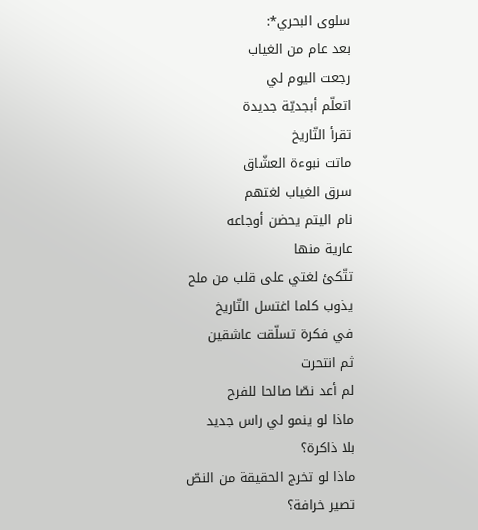سلوى البحري*:
بعد عام من الغياب
رجعت اليوم لي
اتعلّم أبجديّة جديدة
تقرأ التّاريخ
ماتت نبوءة العشّاق
سرق الغياب لغتهم
نام اليتم يحضن أوجاعه
عارية منها
تتّكئ لغتي على قلب من ملح
يذوب كلما اغتسل التّاريخ
في فكرة تسلّقت عاشقين
ثم انتحرت
لم أعد نصّا صالحا للفرح
ماذا لو ينمو لي راس جديد
بلا ذاكرة؟
ماذا لو تخرج الحقيقة من النصّ
تصير خرافة؟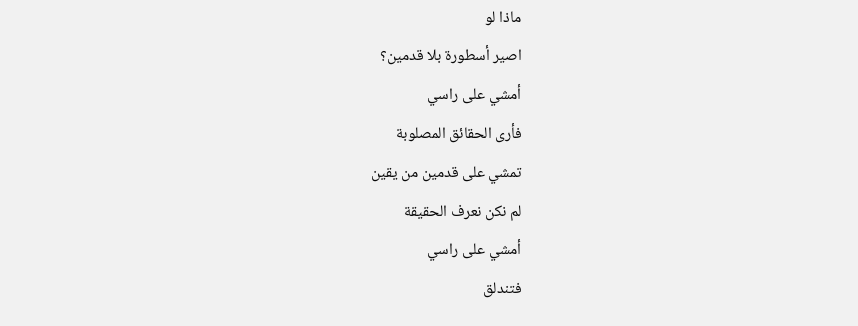ماذا لو
اصير أسطورة بلا قدمين؟
أمشي على راسي
فأرى الحقائق المصلوبة
تمشي على قدمين من يقين
لم نكن نعرف الحقيقة
أمشي على راسي
فتندلق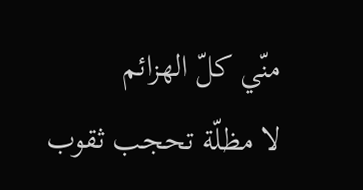منّي كلّ الهزائم
لا مظلّة تحجب ثقوب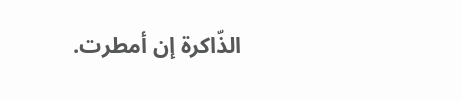الذّاكرة إن أمطرت.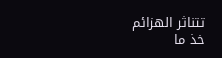تتناثر الهزائم
خذ ما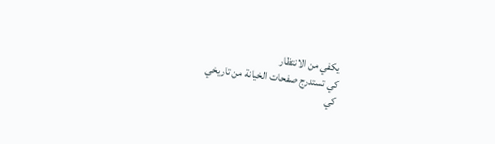يكفي من الانتظار
كي تستدرج صفحات الخيانة من تاريخي
كي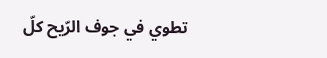تطوي في جوف الرّيح كلّ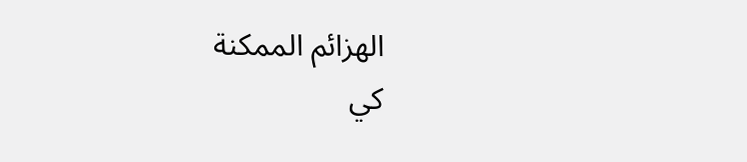الهزائم الممكنة
كي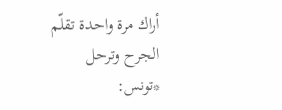أراك مرة واحدة تقلّم الجرح وترحل
*تونس: